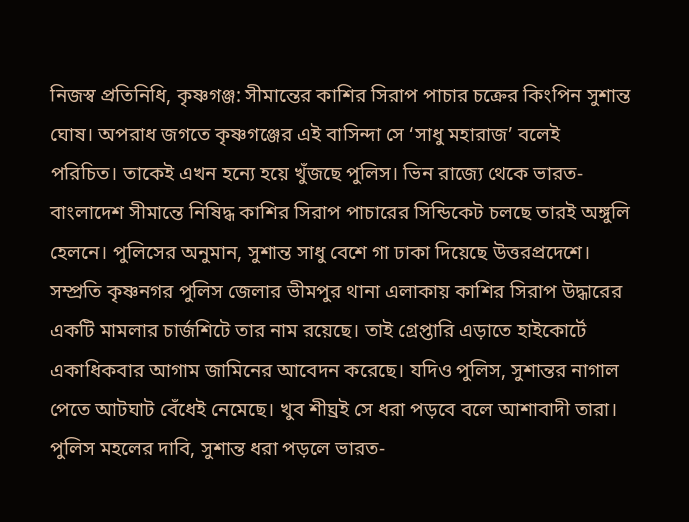নিজস্ব প্রতিনিধি, কৃষ্ণগঞ্জ: সীমান্তের কাশির সিরাপ পাচার চক্রের কিংপিন সুশান্ত ঘোষ। অপরাধ জগতে কৃষ্ণগঞ্জের এই বাসিন্দা সে ‘সাধু মহারাজ’ বলেই পরিচিত। তাকেই এখন হন্যে হয়ে খুঁজছে পুলিস। ভিন রাজ্যে থেকে ভারত-বাংলাদেশ সীমান্তে নিষিদ্ধ কাশির সিরাপ পাচারের সিন্ডিকেট চলছে তারই অঙ্গুলি হেলনে। পুলিসের অনুমান, সুশান্ত সাধু বেশে গা ঢাকা দিয়েছে উত্তরপ্রদেশে। সম্প্রতি কৃষ্ণনগর পুলিস জেলার ভীমপুর থানা এলাকায় কাশির সিরাপ উদ্ধারের একটি মামলার চার্জশিটে তার নাম রয়েছে। তাই গ্রেপ্তারি এড়াতে হাইকোর্টে একাধিকবার আগাম জামিনের আবেদন করেছে। যদিও পুলিস, সুশান্তর নাগাল পেতে আটঘাট বেঁধেই নেমেছে। খুব শীঘ্রই সে ধরা পড়বে বলে আশাবাদী তারা।
পুলিস মহলের দাবি, সুশান্ত ধরা পড়লে ভারত-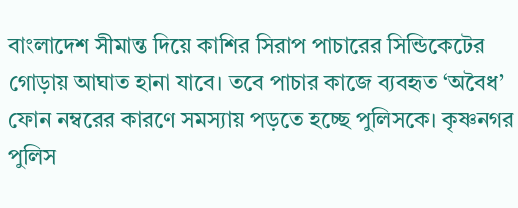বাংলাদেশ সীমান্ত দিয়ে কাশির সিরাপ পাচারের সিন্ডিকেটের গোড়ায় আঘাত হানা যাবে। তবে পাচার কাজে ব্যবহৃত ‘অবৈধ’ ফোন নম্বরের কারণে সমস্যায় পড়তে হচ্ছে পুলিসকে। কৃষ্ণনগর পুলিস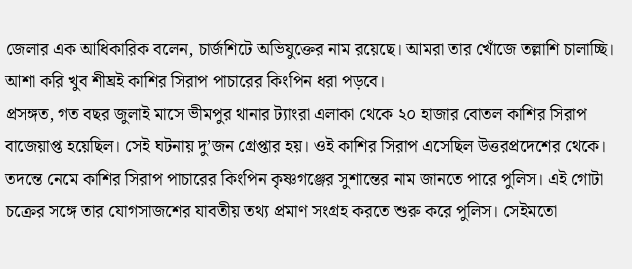জেলার এক আধিকারিক বলেন, চার্জশিটে অভিযুক্তের নাম রয়েছে। আমরা তার খোঁজে তল্লাশি চালাচ্ছি। আশা করি খুব শীঘ্রই কাশির সিরাপ পাচারের কিংপিন ধরা পড়বে।
প্রসঙ্গত, গত বছর জুলাই মাসে ভীমপুর থানার ট্যাংরা এলাকা থেকে ২০ হাজার বোতল কাশির সিরাপ বাজেয়াপ্ত হয়েছিল। সেই ঘটনায় দু’জন গ্রেপ্তার হয়। ওই কাশির সিরাপ এসেছিল উত্তরপ্রদেশের থেকে। তদন্তে নেমে কাশির সিরাপ পাচারের কিংপিন কৃষ্ণগঞ্জের সুশান্তের নাম জানতে পারে পুলিস। এই গোটা চক্রের সঙ্গে তার যোগসাজশের যাবতীয় তথ্য প্রমাণ সংগ্রহ করতে শুরু করে পুলিস। সেইমতো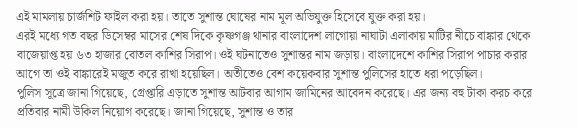এই মামলায় চার্জশিট ফাইল করা হয়। তাতে সুশান্ত ঘোষের নাম মূল অভিযুক্ত হিসেবে যুক্ত করা হয়।
এরই মধ্যে গত বছর ডিসেম্বর মাসের শেষ দিকে কৃষ্ণগঞ্জ থানার বাংলাদেশ লাগোয়া নাঘাটা এলাকায় মাটির নীচে বাঙ্কার থেকে বাজেয়াপ্ত হয় ৬৩ হাজার বোতল কাশির সিরাপ। ওই ঘটনাতেও সুশান্তর নাম জড়ায়। বাংলাদেশে কাশির সিরাপ পাচার করার আগে তা ওই বাঙ্কারেই মজুত করে রাখা হয়েছিল। অতীতেও বেশ কয়েকবার সুশান্ত পুলিসের হাতে ধরা পড়েছিল।
পুলিস সূত্রে জানা গিয়েছে, গ্রেপ্তারি এড়াতে সুশান্ত আটবার আগাম জামিনের আবেদন করেছে। এর জন্য বহু টাকা করচ করে প্রতিবার নামী উকিল নিয়োগ করেছে। জানা গিয়েছে, সুশান্ত ও তার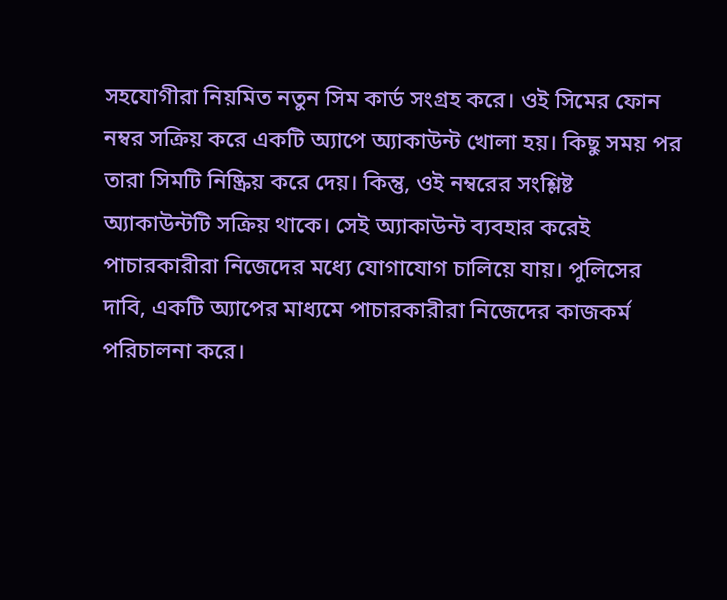সহযোগীরা নিয়মিত নতুন সিম কার্ড সংগ্রহ করে। ওই সিমের ফোন নম্বর সক্রিয় করে একটি অ্যাপে অ্যাকাউন্ট খোলা হয়। কিছু সময় পর তারা সিমটি নিষ্ক্রিয় করে দেয়। কিন্তু, ওই নম্বরের সংশ্লিষ্ট অ্যাকাউন্টটি সক্রিয় থাকে। সেই অ্যাকাউন্ট ব্যবহার করেই পাচারকারীরা নিজেদের মধ্যে যোগাযোগ চালিয়ে যায়। পুলিসের দাবি, একটি অ্যাপের মাধ্যমে পাচারকারীরা নিজেদের কাজকর্ম পরিচালনা করে।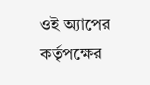ওই অ্যাপের কর্তৃপক্ষের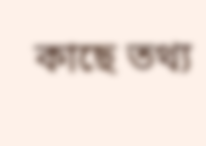কাছে তথ্য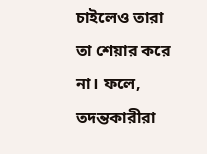চাইলেও তারা তা শেয়ার করে না। ফলে, তদন্তকারীরা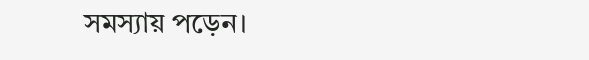সমস্যায় পড়েন।